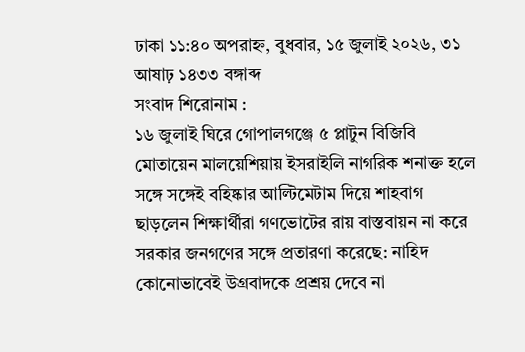ঢাকা ১১:৪০ অপরাহ্ন, বুধবার, ১৫ জুলাই ২০২৬, ৩১ আষাঢ় ১৪৩৩ বঙ্গাব্দ
সংবাদ শিরোনাম :
১৬ জুলাই ঘিরে গোপালগঞ্জে ৫ প্লাটুন বিজিবি মোতায়েন মালয়েশিয়ায় ইসরাইলি নাগরিক শনাক্ত হলে সঙ্গে সঙ্গেই বহিষ্কার আল্টিমেটাম দিয়ে শাহবাগ ছাড়লেন শিক্ষার্থীরা গণভোটের রায় বাস্তবায়ন না করে সরকার জনগণের সঙ্গে প্রতারণা করেছে: নাহিদ কোনোভাবেই উগ্রবাদকে প্রশ্রয় দেবে না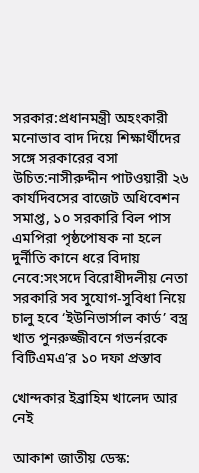সরকার:প্রধানমন্ত্রী অহংকারী মনোভাব বাদ দিয়ে শিক্ষার্থীদের সঙ্গে সরকারের বসা উচিত:নাসীরুদ্দীন পাটওয়ারী ২৬ কার্যদিবসের বাজেট অধিবেশন সমাপ্ত, ১০ সরকারি বিল পাস এমপিরা পৃষ্ঠপোষক না হলে দুর্নীতি কানে ধরে বিদায় নেবে:সংসদে বিরোধীদলীয় নেতা সরকারি সব সুযোগ-সুবিধা নিয়ে চালু হবে ‘ইউনিভার্সাল কার্ড’ বস্ত্র খাত পুনরুজ্জীবনে গভর্নরকে বিটিএমএ’র ১০ দফা প্রস্তাব

খোন্দকার ইব্রাহিম খালেদ আর নেই

আকাশ জাতীয় ডেস্ক: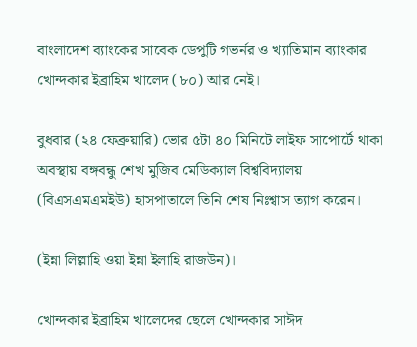বাংলাদেশ ব্যাংকের সাবেক ডেপুটি গভর্নর ও খ্যাতিমান ব্যাংকার খোন্দকার ইব্রাহিম খালেদ (৮০) আর নেই।

বুধবার (২৪ ফেব্রুয়ারি) ভোর ৫টা ৪০ মিনিটে লাইফ সাপোর্টে থাকা অবস্থায় বঙ্গবন্ধু শেখ মুজিব মেডিক্যাল বিশ্ববিদ্যালয় (বিএসএমএমইউ) হাসপাতালে তিনি শেষ নিঃশ্বাস ত্যাগ করেন।

(ইন্না লিল্লাহি ওয়া ইন্না ইলাহি রাজউন)।

খোন্দকার ইব্রাহিম খালেদের ছেলে খোন্দকার সাঈদ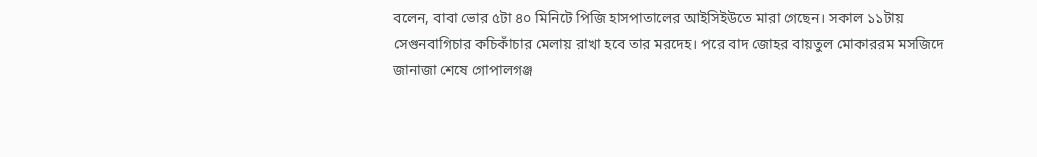বলেন, বাবা ভোর ৫টা ৪০ মিনিটে পিজি হাসপাতালের আইসিইউতে মারা গেছেন। সকাল ১১টায় সেগুনবাগিচার কচিকাঁচার মেলায় রাখা হবে তার মরদেহ। পরে বাদ জোহর বায়তুল মোকাররম মসজিদে জানাজা শেষে গোপালগঞ্জ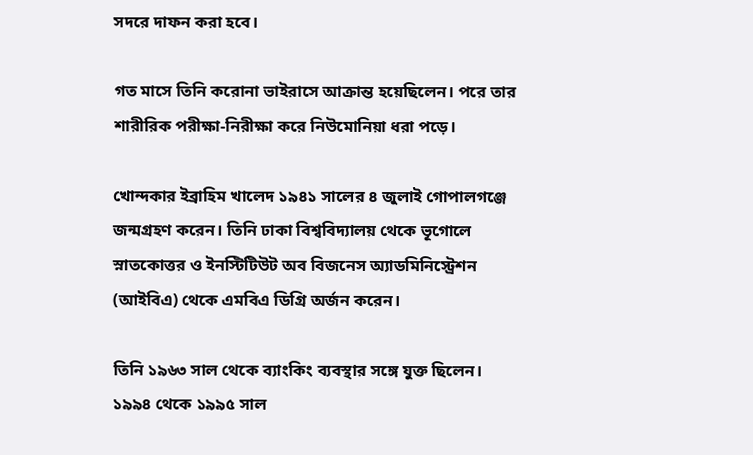সদরে দাফন করা হবে।

গত মাসে তিনি করোনা ভাইরাসে আক্রান্ত হয়েছিলেন। পরে তার শারীরিক পরীক্ষা-নিরীক্ষা করে নিউমোনিয়া ধরা পড়ে।

খোন্দকার ইব্রাহিম খালেদ ১৯৪১ সালের ৪ জুলাই গোপালগঞ্জে জন্মগ্রহণ করেন। তিনি ঢাকা বিশ্ববিদ্যালয় থেকে ভূগোলে স্নাতকোত্তর ও ইনস্টিটিউট অব বিজনেস অ্যাডমিনিস্ট্রেশন (আইবিএ) থেকে এমবিএ ডিগ্রি অর্জন করেন।

তিনি ১৯৬৩ সাল থেকে ব্যাংকিং ব্যবস্থার সঙ্গে যুক্ত ছিলেন। ১৯৯৪ থেকে ১৯৯৫ সাল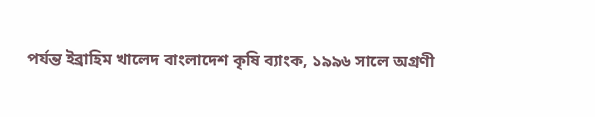পর্যন্ত ইব্রাহিম খালেদ বাংলাদেশ কৃষি ব্যাংক, ১৯৯৬ সালে অগ্রণী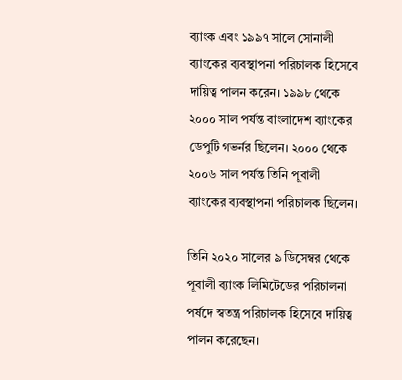ব্যাংক এবং ১৯৯৭ সালে সোনালী ব্যাংকের ব্যবস্থাপনা পরিচালক হিসেবে দায়িত্ব পালন করেন। ১৯৯৮ থেকে ২০০০ সাল পর্যন্ত বাংলাদেশ ব্যাংকের ডেপুটি গভর্নর ছিলেন। ২০০০ থেকে ২০০৬ সাল পর্যন্ত তিনি পূবালী ব্যাংকের ব্যবস্থাপনা পরিচালক ছিলেন।

তিনি ২০২০ সালের ৯ ডিসেম্বর থেকে পূবালী ব্যাংক লিমিটেডের পরিচালনা পর্ষদে স্বতন্ত্র পরিচালক হিসেবে দায়িত্ব পালন করেছেন।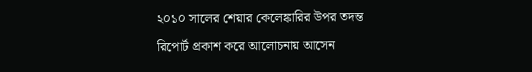২০১০ সালের শেয়ার কেলেঙ্কারির উপর তদন্ত রিপোর্ট প্রকাশ করে আলোচনায় আসেন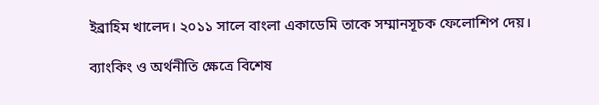ইব্রাহিম খালেদ। ২০১১ সালে বাংলা একাডেমি তাকে সম্মানসূচক ফেলোশিপ দেয়।

ব্যাংকিং ও অর্থনীতি ক্ষেত্রে বিশেষ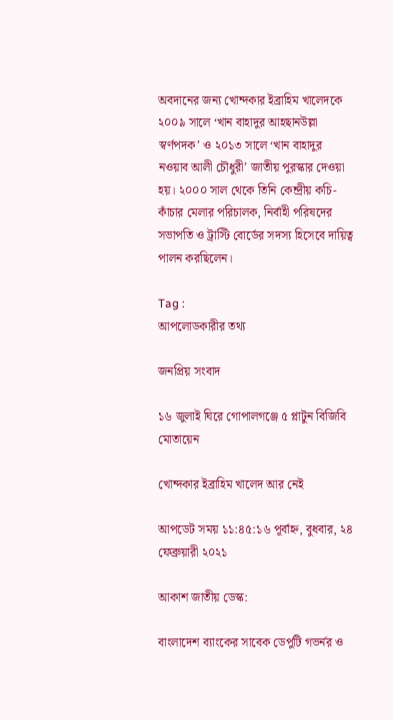অবদানের জন্য খোন্দকার ইব্রাহিম খালেদকে ২০০৯ সালে ‘খান বাহাদুর আহছানউল্লা স্বর্ণপদক’ ও ২০১৩ সালে ‘খান বাহাদুর নওয়াব আলী চৌধুরী’ জাতীয় পুরস্কার দেওয়া হয়। ২০০০ সাল থেকে তিনি কেন্দ্রীয় কচি-কাঁচার মেলার পরিচালক, নির্বাহী পরিষদের সভাপতি ও ট্রাস্টি বোর্ডের সদস্য হিসেবে দায়িত্ব পালন করছিলেন।

Tag :
আপলোডকারীর তথ্য

জনপ্রিয় সংবাদ

১৬ জুলাই ঘিরে গোপালগঞ্জে ৫ প্লাটুন বিজিবি মোতায়েন

খোন্দকার ইব্রাহিম খালেদ আর নেই

আপডেট সময় ১১:৪৫:১৬ পূর্বাহ্ন, বুধবার, ২৪ ফেব্রুয়ারী ২০২১

আকাশ জাতীয় ডেস্ক:

বাংলাদেশ ব্যাংকের সাবেক ডেপুটি গভর্নর ও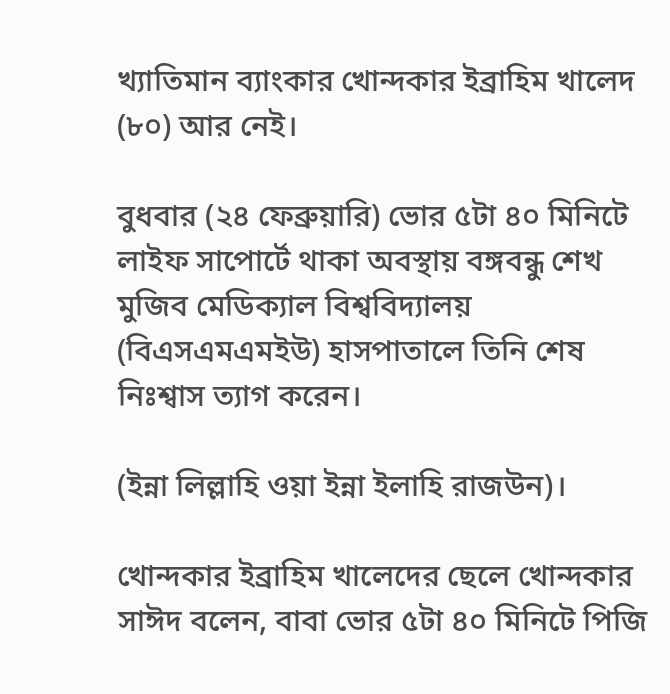খ্যাতিমান ব্যাংকার খোন্দকার ইব্রাহিম খালেদ (৮০) আর নেই।

বুধবার (২৪ ফেব্রুয়ারি) ভোর ৫টা ৪০ মিনিটে লাইফ সাপোর্টে থাকা অবস্থায় বঙ্গবন্ধু শেখ মুজিব মেডিক্যাল বিশ্ববিদ্যালয় (বিএসএমএমইউ) হাসপাতালে তিনি শেষ নিঃশ্বাস ত্যাগ করেন।

(ইন্না লিল্লাহি ওয়া ইন্না ইলাহি রাজউন)।

খোন্দকার ইব্রাহিম খালেদের ছেলে খোন্দকার সাঈদ বলেন, বাবা ভোর ৫টা ৪০ মিনিটে পিজি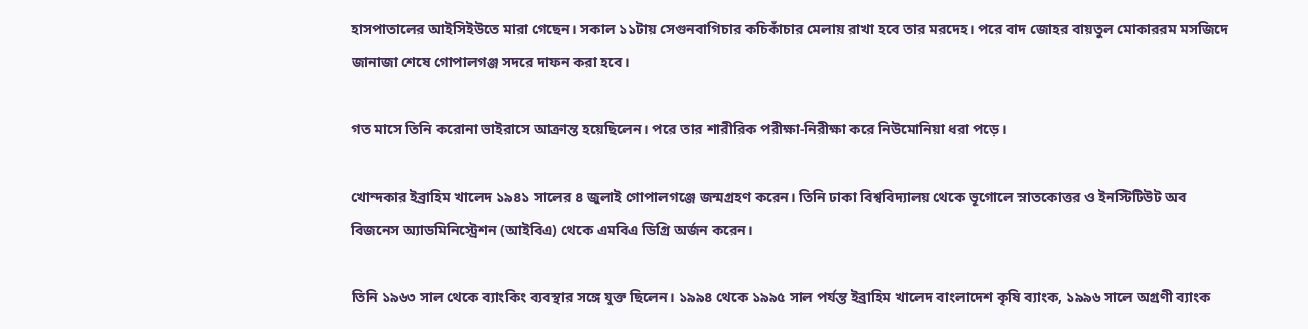হাসপাতালের আইসিইউতে মারা গেছেন। সকাল ১১টায় সেগুনবাগিচার কচিকাঁচার মেলায় রাখা হবে তার মরদেহ। পরে বাদ জোহর বায়তুল মোকাররম মসজিদে জানাজা শেষে গোপালগঞ্জ সদরে দাফন করা হবে।

গত মাসে তিনি করোনা ভাইরাসে আক্রান্ত হয়েছিলেন। পরে তার শারীরিক পরীক্ষা-নিরীক্ষা করে নিউমোনিয়া ধরা পড়ে।

খোন্দকার ইব্রাহিম খালেদ ১৯৪১ সালের ৪ জুলাই গোপালগঞ্জে জন্মগ্রহণ করেন। তিনি ঢাকা বিশ্ববিদ্যালয় থেকে ভূগোলে স্নাতকোত্তর ও ইনস্টিটিউট অব বিজনেস অ্যাডমিনিস্ট্রেশন (আইবিএ) থেকে এমবিএ ডিগ্রি অর্জন করেন।

তিনি ১৯৬৩ সাল থেকে ব্যাংকিং ব্যবস্থার সঙ্গে যুক্ত ছিলেন। ১৯৯৪ থেকে ১৯৯৫ সাল পর্যন্ত ইব্রাহিম খালেদ বাংলাদেশ কৃষি ব্যাংক, ১৯৯৬ সালে অগ্রণী ব্যাংক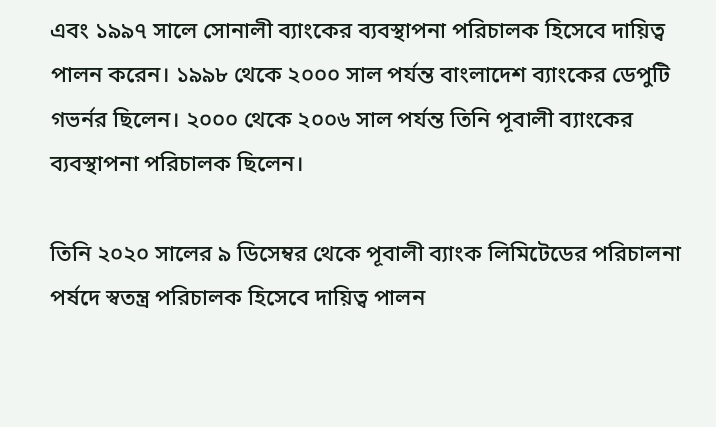এবং ১৯৯৭ সালে সোনালী ব্যাংকের ব্যবস্থাপনা পরিচালক হিসেবে দায়িত্ব পালন করেন। ১৯৯৮ থেকে ২০০০ সাল পর্যন্ত বাংলাদেশ ব্যাংকের ডেপুটি গভর্নর ছিলেন। ২০০০ থেকে ২০০৬ সাল পর্যন্ত তিনি পূবালী ব্যাংকের ব্যবস্থাপনা পরিচালক ছিলেন।

তিনি ২০২০ সালের ৯ ডিসেম্বর থেকে পূবালী ব্যাংক লিমিটেডের পরিচালনা পর্ষদে স্বতন্ত্র পরিচালক হিসেবে দায়িত্ব পালন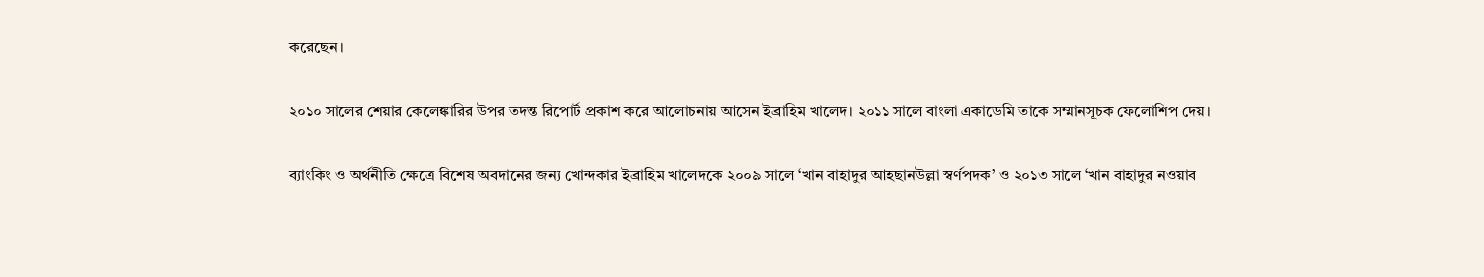করেছেন।

২০১০ সালের শেয়ার কেলেঙ্কারির উপর তদন্ত রিপোর্ট প্রকাশ করে আলোচনায় আসেন ইব্রাহিম খালেদ। ২০১১ সালে বাংলা একাডেমি তাকে সম্মানসূচক ফেলোশিপ দেয়।

ব্যাংকিং ও অর্থনীতি ক্ষেত্রে বিশেষ অবদানের জন্য খোন্দকার ইব্রাহিম খালেদকে ২০০৯ সালে ‘খান বাহাদুর আহছানউল্লা স্বর্ণপদক’ ও ২০১৩ সালে ‘খান বাহাদুর নওয়াব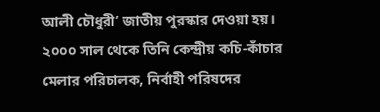আলী চৌধুরী’ জাতীয় পুরস্কার দেওয়া হয়। ২০০০ সাল থেকে তিনি কেন্দ্রীয় কচি-কাঁচার মেলার পরিচালক, নির্বাহী পরিষদের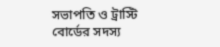সভাপতি ও ট্রাস্টি বোর্ডের সদস্য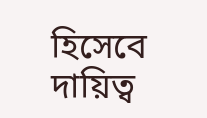হিসেবে দায়িত্ব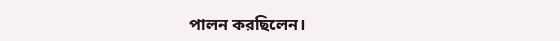পালন করছিলেন।